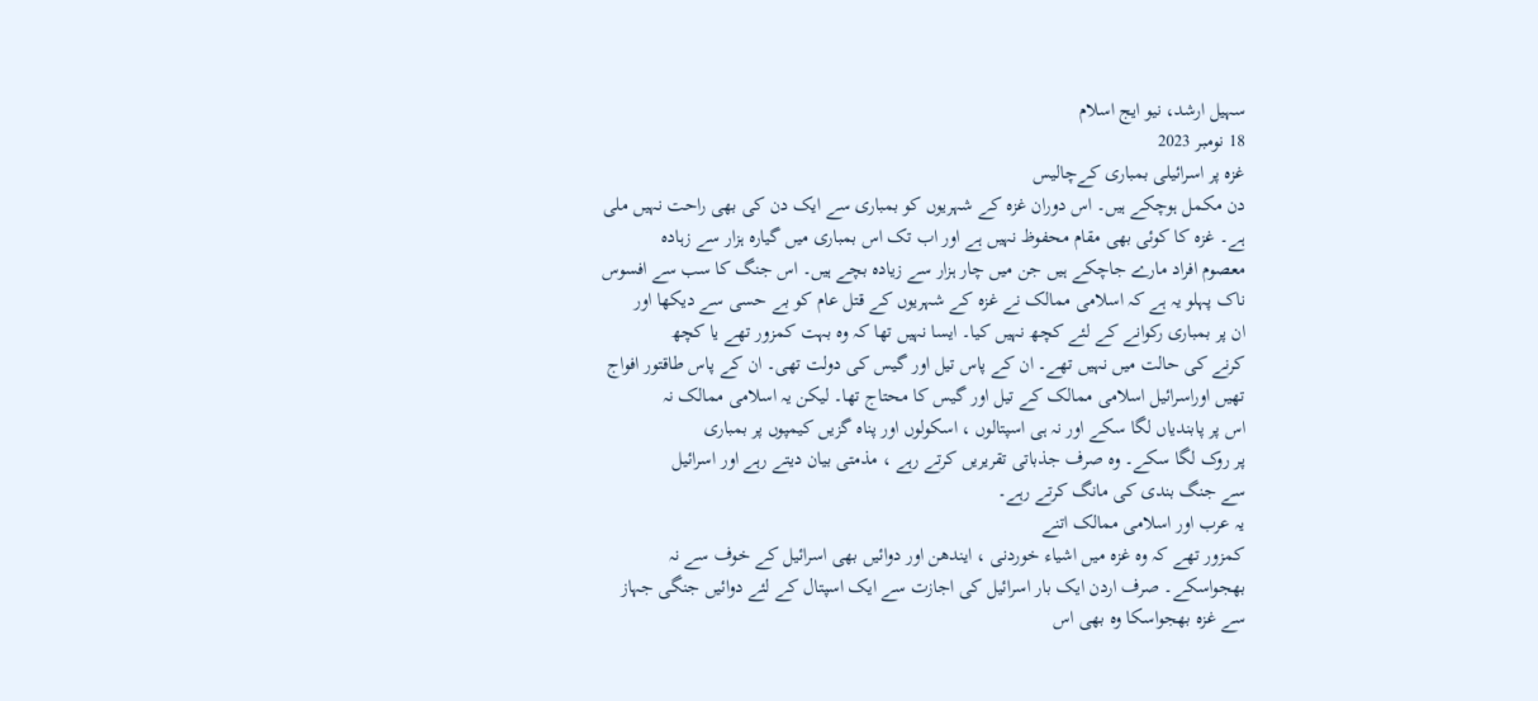سہیل ارشد، نیو ایج اسلام
18 نومبر 2023
غزہ پر اسرائیلی بمباری کےچالیس
دن مکمل ہوچکے ہیں۔ اس دوران غزہ کے شہریوں کو بمباری سے ایک دن کی بھی راحت نہیں ملی
ہے۔ غزہ کا کوئی بھی مقام محفوظ نہیں ہے اور اب تک اس بمباری میں گیارہ ہزار سے زہادہ
معصوم افراد مارے جاچکے ہیں جن میں چار ہزار سے زیادہ بچے ہیں۔ اس جنگ کا سب سے افسوس
ناک پہلو یہ ہے کہ اسلامی ممالک نے غزہ کے شہریوں کے قتل عام کو بے حسی سے دیکھا اور
ان پر بمباری رکوانے کے لئے کچھ نہیں کیا۔ ایسا نہیں تھا کہ وہ بہت کمزور تھے یا کچھ
کرنے کی حالت میں نہیں تھے۔ ان کے پاس تیل اور گیس کی دولت تھی۔ ان کے پاس طاقتور افواج
تھیں اوراسرائیل اسلامی ممالک کے تیل اور گیس کا محتاج تھا۔ لیکن یہ اسلامی ممالک نہ
اس پر پابندیاں لگا سکے اور نہ ہی اسپتالوں ، اسکولوں اور پناہ گزیں کیمپوں پر بمباری
پر روک لگا سکے۔ وہ صرف جذباتی تقریریں کرتے رہے ، مذمتی بیان دیتے رہے اور اسرائیل
سے جنگ بندی کی مانگ کرتے رہے۔
یہ عرب اور اسلامی ممالک اتنے
کمزور تھے کہ وہ غزہ میں اشیاء خوردنی ، ایندھن اور دوائیں بھی اسرائیل کے خوف سے نہ
بھجواسکے۔ صرف اردن ایک بار اسرائیل کی اجازت سے ایک اسپتال کے لئے دوائیں جنگی جہاز
سے غزہ بھجواسکا وہ بھی اس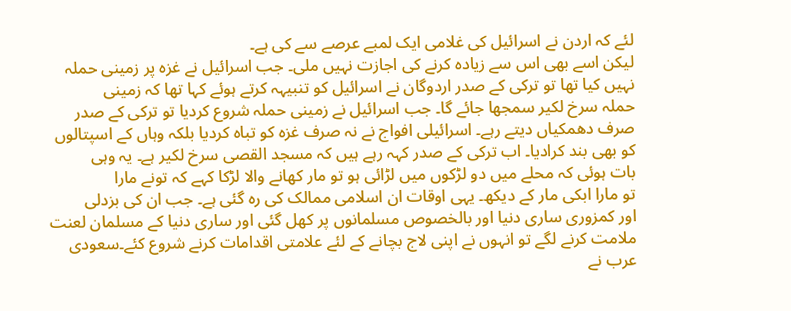لئے کہ اردن نے اسرائیل کی غلامی ایک لمبے عرصے سے کی ہے۔
لیکن اسے بھی اس سے زیادہ کرنے کی اجازت نہیں ملی۔ جب اسرائیل نے غزہ پر زمینی حملہ
نہیں کیا تھا تو ترکی کے صدر اردوگان نے اسرائیل کو تنبیہہ کرتے ہوئے کہا تھا کہ زمینی
حملہ سرخ لکیر سمجھا جائے گا۔ جب اسرائیل نے زمینی حملہ شروع کردیا تو ترکی کے صدر
صرف دھمکیاں دیتے رہے۔ اسرائیلی افواج نے نہ صرف غزہ کو تباہ کردیا بلکہ وہاں کے اسپتالوں
کو بھی بند کرادیا۔ اب ترکی کے صدر کہہ رہے ہیں کہ مسجد القصی سرخ لکیر ہے۔ یہ وہی
بات ہوئی کہ محلے میں دو لڑکوں میں لڑائی ہو تو مار کھانے والا لڑکا کہے کہ تونے مارا
تو مارا ابکی مار کے دیکھ۔ یہی اوقات ان اسلامی ممالک کی رہ گئی ہے۔ جب ان کی بزدلی
اور کمزوری ساری دنیا اور بالخصوص مسلمانوں پر کھل گئی اور ساری دنیا کے مسلمان لعنت
ملامت کرنے لگے تو انہوں نے اپنی لاج بچانے کے لئے علامتی اقدامات کرنے شروع کئے۔سعودی
عرب نے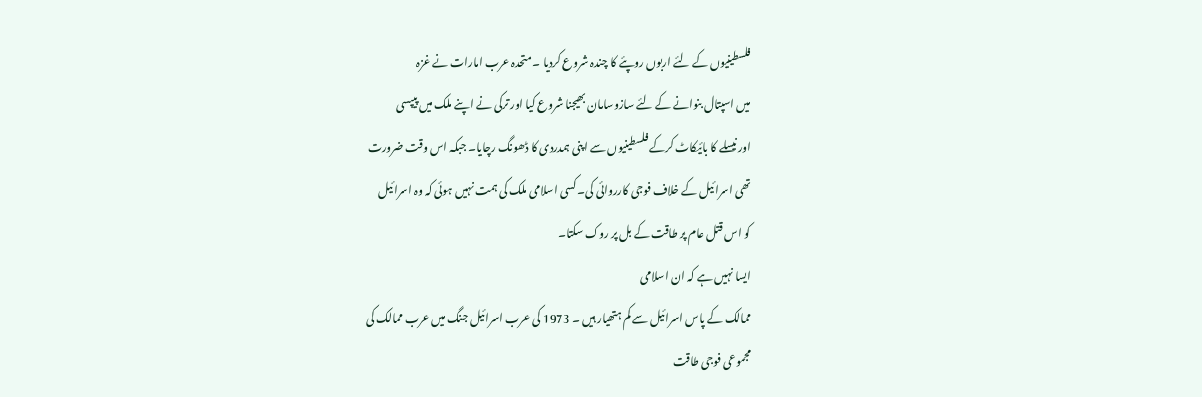فلسطینیوں کے لئے اربوں روپئے کا چندہ شروع کردیا ۔ متحدہ عرب امارات نے غزہ
میں اسپتال بنوانے کے لئے سازوسامان بھیجنا شروع کیا اور ترکی نے اپنے ملک میں پیپسی
اور نیسلے کا بائیکاٹ کرکے فلسطینیوں سے اپنی ہمدردی کا ڈھونگ رچایا۔ جبکہ اس وقت ضرورت
تھی اسرائیل کے خلاف فوجی کارروائی کی۔ کسی اسلامی ملک کی ہمت نہیں ہوئی کہ وہ اسرائیل
کو اس قتل عام پر طاقت کے بل پر روک سکتا۔
ایسا نہیں ہے کہ ان اسلامی
ممالک کے پاس اسرائیل سے کم ہتھیار ہیں ۔ 1973 کی عرب اسرائیل جنگ میں عرب ممالک کی
مجموعی فوجی طاقت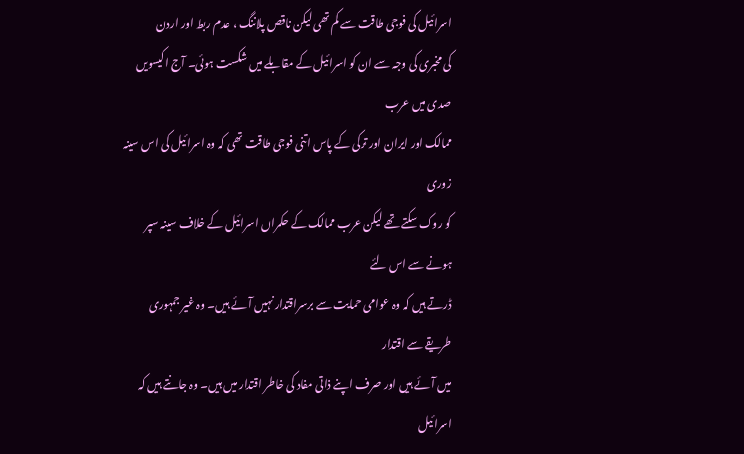اسرائیل کی فوجی طاقت سے کم تھی لیکن ناقص پلاننگ ، عدم ربط اور اردن
کی مخبری کی وجہ سے ان کو اسرائیل کے مقابلے میں شکست ہوئی۔ آج اکیسویں صدی میں عرب
ممالک اور ایران اور ترکی کے پاس اتنی فوجی طاقت تھی کہ وہ اسرائیل کی اس سینہ زوری
کو روک سکتے تھے لیکن عرب ممالک کے حکمراں اسرائیل کے خلاف سینہ سپر ہونے سے اس لئے
ڈرتے ہیں کہ وہ عوامی حمایت سے برسراقتدار نہیں آئے ہیں۔ وہ غیر جمہوری طریقے سے اقتدار
میں آئے ہیں اور صرف اپنے ذاتی مفاد کی خاطر اقتدار میں ہیں۔ وہ جانتے ہیں کہ اسرائیل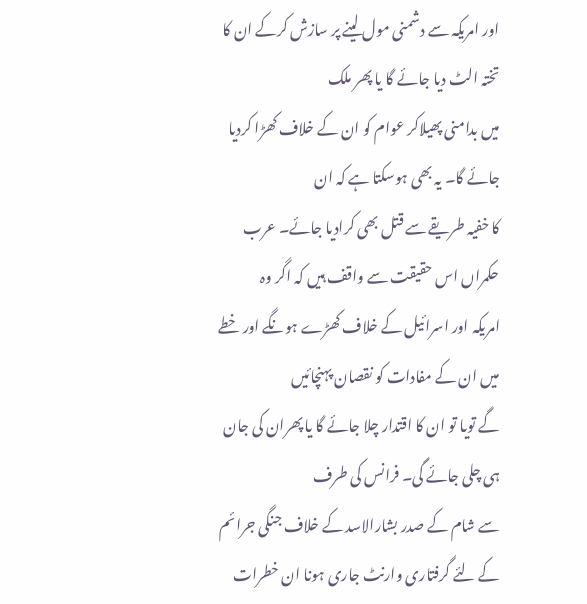اور امریکہ سے دشمنی مول لینے پر سازش کرکے ان کا تختہ الٹ دیا جائے گا یا پھر ملک
میں بدامنی پھیلاکر عوام کو ان کے خلاف کھڑا کردیا جائے گا۔ یہ بھی ہوسکتا ہے کہ ان
کا خفیہ طریقے سے قتل بھی کرادیا جائے۔ عرب حکمراں اس حقیقت سے واقف ہیں کہ اگر وہ
امریکہ اور اسرائیل کے خلاف کھڑے ہونگے اور خطے میں ان کے مفادات کو نقصان پہنچائیں
گے تویا تو ان کا اقتدار چلا جائے گا یا پھران کی جان ہی چلی جائے گی۔ فرانس کی طرف
سے شام کے صدر بشارالاسد کے خلاف جنگی جرائم کے لئے گرفتاری وارنٹ جاری ہونا ان خطرات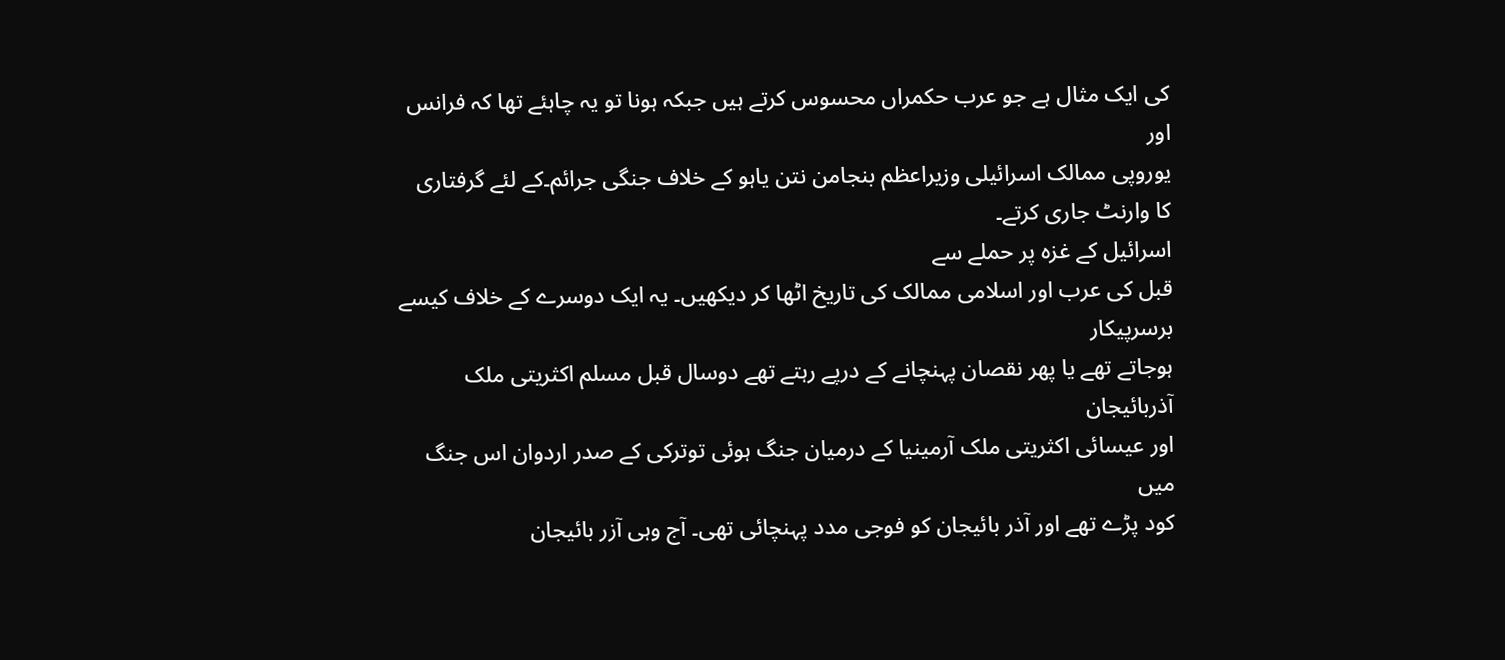کی ایک مثال ہے جو عرب حکمراں محسوس کرتے ہیں جبکہ ہونا تو یہ چاہئے تھا کہ فرانس اور
یوروپی ممالک اسرائیلی وزیراعظم بنجامن نتن یاہو کے خلاف جنگی جرائم۔کے لئے گرفتاری
کا وارنٹ جاری کرتے۔
اسرائیل کے غزہ پر حملے سے
قبل کی عرب اور اسلامی ممالک کی تاریخ اٹھا کر دیکھیں۔ یہ ایک دوسرے کے خلاف کیسے برسرپیکار
ہوجاتے تھے یا پھر نقصان پہنچانے کے درپے رہتے تھے دوسال قبل مسلم اکثریتی ملک آذربائیجان
اور عیسائی اکثریتی ملک آرمینیا کے درمیان جنگ ہوئی توترکی کے صدر اردوان اس جنگ میں
کود پڑے تھے اور آذر بائیجان کو فوجی مدد پہنچائی تھی۔ آج وہی آزر بائیجان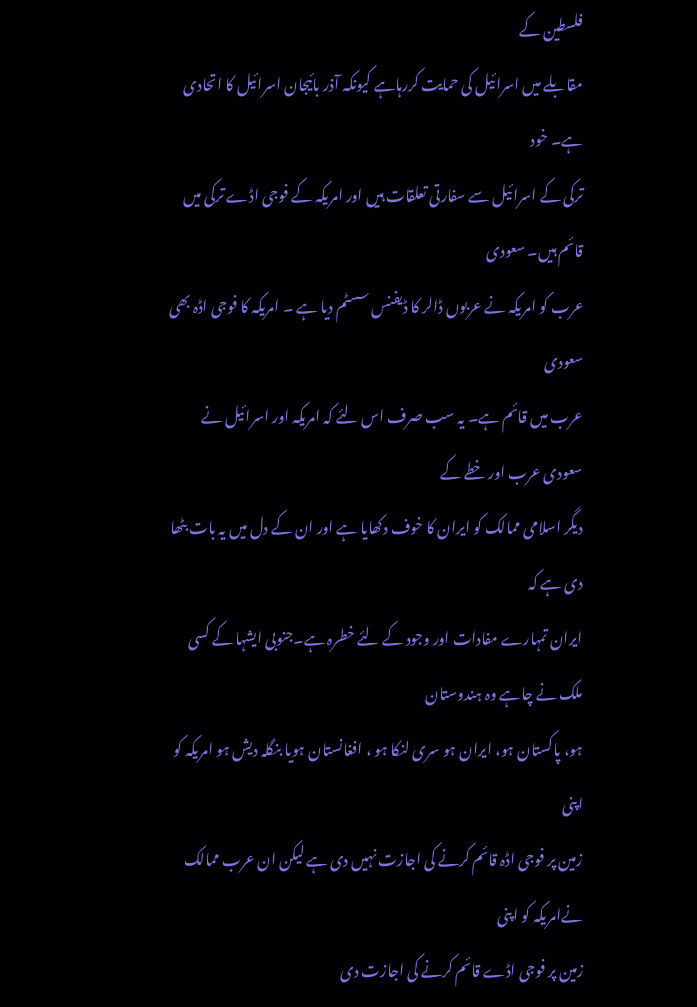فلسطین کے
مقابلے میں اسرائیل کی حمایت کررہاہے کیونکہ آذر بائیجان اسرائیل کا اتحادی ہے۔ خود
ترکی کے اسرائیل سے سفارتی تعلقات ہیں اور امریکہ کے فوجی اڈے ترکی میں قائم ہیں۔ سعودی
عرب کو امریکہ نے عربوں ڈالر کا ڈیفنس سسٹم دیا ہے ۔ امریکہ کا فوجی اڈہ بھی سعودی
عرب میں قائم ہے۔ یہ سب صرف اس لئے کہ امریکہ اور اسرائیل نے سعودی عرب اور خطے کے
دیگر اسلامی ممالک کو ایران کا خوف دکھایا ہے اور ان کے دل میں یہ بات بٹھا دی ہے کہ
ایران تمہارے مفادات اور وجود کے لئے خطرہ ہے۔جنوبی ایشہا کے کسی ملک نے چاہے وہ ہندوستان
ہو، پاکستان ہو، ایران ہو سری لنکا ہو ، افغانستان ہویا بنگلہ دیش ہو امریکہ کو اپنی
زمین پر فوجی اڈہ قائم کرنے کی اجازت نہیں دی ہے لیکن ان عرب ممالک نےامریکہ کو اپنی
زمین پر فوجی اڈے قائم کرنے کی اجازت دی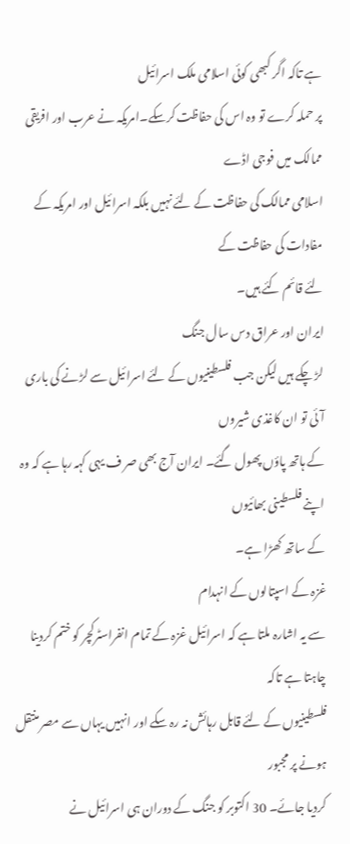ہے تاکہ اگر کبھی کوئی اسلامی ملک اسرائیل
پر حملہ کرے تو وہ اس کی حفاظت کرسکے۔امریکہ نے عرب اور افریقی ممالک میں فوجی اڈے
اسلامی ممالک کی حفاظت کے لئے نہیں بلکہ اسرائیل اور امریکہ کے مفادات کی حفاظت کے
لئے قائم کئے ہیں۔
ایران اور عراق دس سال جنگ
لڑ چکے ہیں لیکن جب فلسطینیوں کے لئے اسرائیل سے لڑنے کی باری آئی تو ان کاغذی شیروں
کے ہاتھ پاؤں پھول گئے۔ ایران آج بھی صر ف یہی کہہ رہا ہے کہ وہ اپنے فلسطینی بھائیوں
کے ساتھ کھڑا ہے۔
غزہ کے اسپتالوں کے انہدام
سے یہ اشارہ ملتا ہے کہ اسرائیل غزہ کے تمام انفراسٹرکچر کو ختم کردینا چاہتا ہے تاکہ
فلسطینیوں کے لئے قابل رہائش نہ رہ سکے اور انہیں یہاں سے مصر منتقل ہونے پر مجبور
کردیا جائے۔ 30 اکتوبر کو جنگ کے دوران ہی اسرائیل نے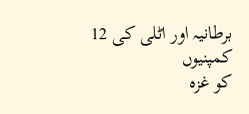برطانیہ اور اٹلی کی 12 کمپنیوں
کو غزہ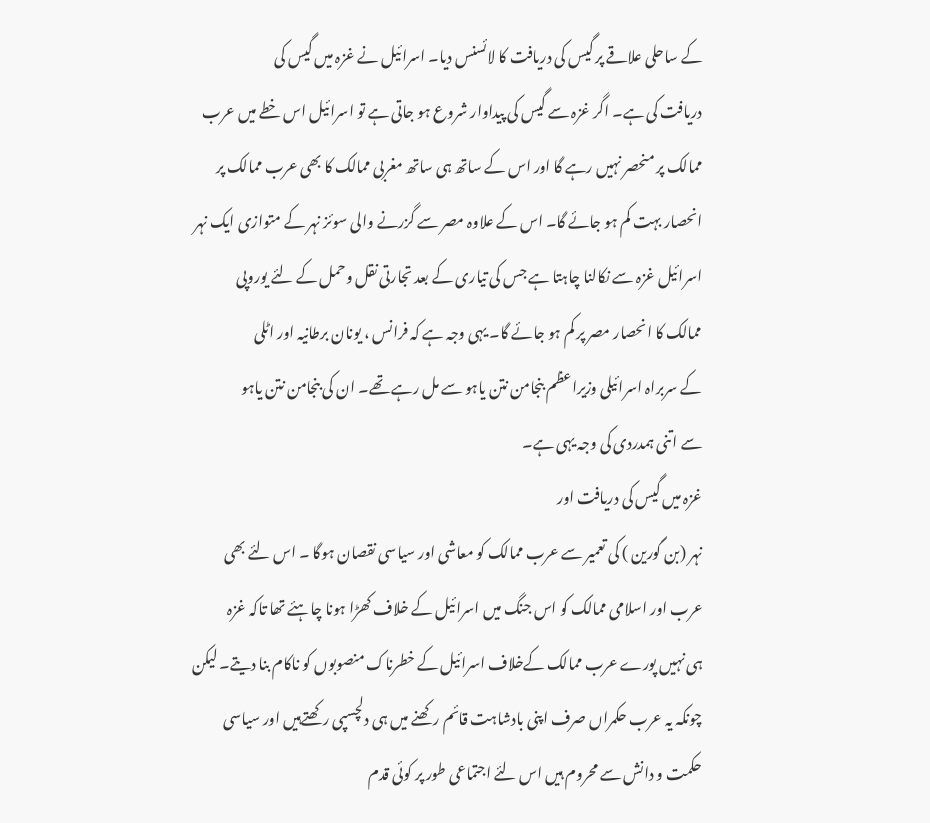کے ساحلی علاقے پر گیس کی دریافت کا لائسنس دیا۔ اسرائیل نے غزہ میں گیس کی
دریافت کی ہے۔ اگر غزہ سے گیس کی پیداوار شروع ہو جاتی ہے تو اسرائیل اس خطے میں عرب
ممالک پر منحصر نہیں رہے گا اور اس کے ساتھ ہی ساتھ مغربی ممالک کا بھی عرب ممالک پر
انحصار بہت کم ہو جائے گا۔ اس کے علاوہ مصر سے گزرنے والی سوئز نہر کے متوازی ایک نہر
اسرائیل غزہ سے نکالنا چاہتا ہے جس کی تیاری کے بعد تجارتی نقل وحمل کے لئے یوروپی
ممالک کا انحصار مصر پر کم ہو جائے گا۔ یہی وجہ ہے کہ فرانس ، یونان برطانیہ اور اٹلی
کے سربراہ اسرائیلی وزیراعظم بنجامن نتن یاہو سے مل رہے تھے۔ ان کی بنجامن نتن یاہو
سے اتنی ہمدردی کی وجہ یہی ہے۔
غزہ میں گیس کی دریافت اور
نہر (بن گورین ) کی تعمیر سے عرب ممالک کو معاشی اور سیاسی نقصان ہوگا ۔ اس لئے بھی
عرب اور اسلامی ممالک کو اس جنگ میں اسرائیل کے خلاف کھڑا ہونا چاہئے تھا تاکہ غزہ
ہی نہیں پورے عرب ممالک کےخلاف اسرائیل کے خطرناک منصوبوں کو ناکام بنا دیتے۔ لیکن
چونکہ یہ عرب حکمراں صرف اپنی بادشاہت قائم رکھنے میں ہی دلچسپی رکھتےہیں اور سیاسی
حکمت و دانش سے محروم ہیں اس لئے اجتماعی طور پر کوئی قدم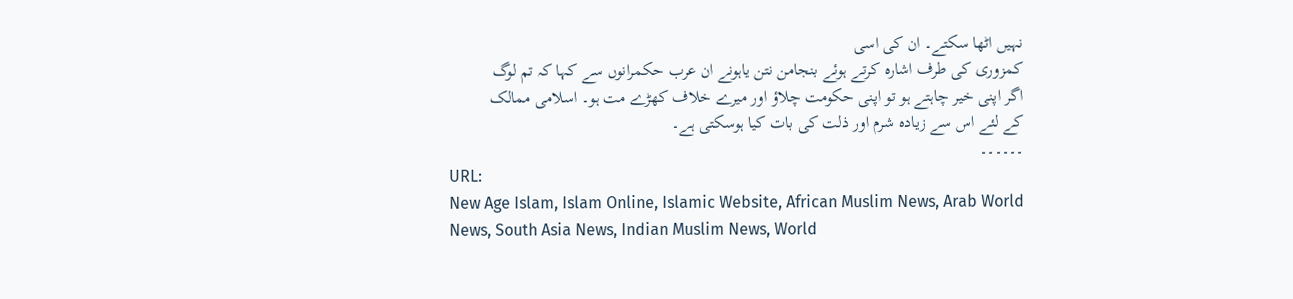نہیں اٹھا سکتے۔ ان کی اسی
کمزوری کی طرف اشارہ کرتے ہوئے بنجامن نتن یاہونے ان عرب حکمرانوں سے کہا کہ تم لوگ
اگر اپنی خیر چاہتے ہو تو اپنی حکومت چلاؤ اور میرے خلاف کھڑے مت ہو۔ اسلامی ممالک
کے لئے اس سے زیادہ شرم اور ذلت کی بات کیا ہوسکتی ہے۔
۔۔۔۔۔۔
URL:
New Age Islam, Islam Online, Islamic Website, African Muslim News, Arab World News, South Asia News, Indian Muslim News, World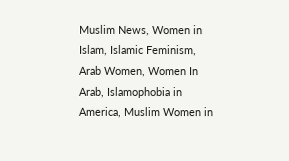Muslim News, Women in Islam, Islamic Feminism, Arab Women, Women In Arab, Islamophobia in America, Muslim Women in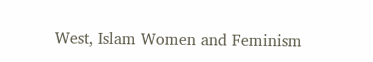West, Islam Women and Feminism